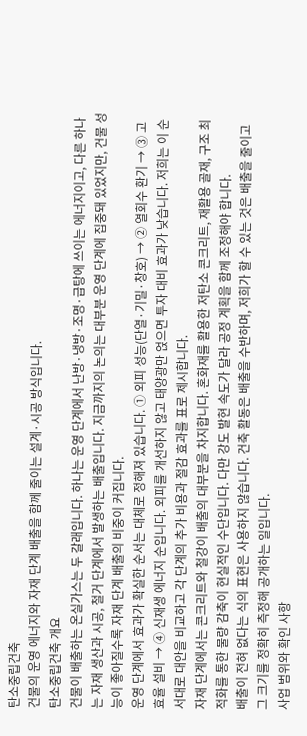탄소중립건축
건물의 운영 에너지와 자재 단계 배출을 함께 줄이는 설계·시공 방식입니다.
탄소중립건축 개요
건물이 배출하는 온실가스는 두 갈래입니다. 하나는 운영 단계에서 난방·냉방·조명·급탕에 쓰이는 에너지이고, 다른 하나는 자재 생산과 시공, 철거 단계에서 발생하는 배출입니다. 지금까지의 논의는 대부분 운영 단계에 집중돼 있었지만, 건물 성능이 좋아질수록 자재 단계 배출의 비중이 커집니다.
운영 단계에서 효과가 확실한 순서는 대체로 정해져 있습니다. ① 외피 성능(단열·기밀·창호) → ② 열회수 환기 → ③ 고효율 설비 → ④ 신재생 에너지 순입니다. 외피를 개선하지 않고 태양광만 얹으면 투자 대비 효과가 낮습니다. 저희는 이 순서대로 대안을 비교하고 각 단계의 추가 비용과 절감 효과를 표로 제시합니다.
자재 단계에서는 콘크리트와 철강이 배출의 대부분을 차지합니다. 혼화재를 활용한 저탄소 콘크리트, 재활용 골재, 구조 최적화를 통한 물량 감축이 현실적인 수단입니다. 다만 강도 발현 속도가 달라 공정 계획을 함께 조정해야 합니다.
배출이 전혀 없다는 식의 표현은 사용하지 않습니다. 건축 활동은 배출을 수반하며, 저희가 할 수 있는 것은 배출을 줄이고 그 크기를 정확히 측정해 공개하는 일입니다.
사업 범위와 확인 사항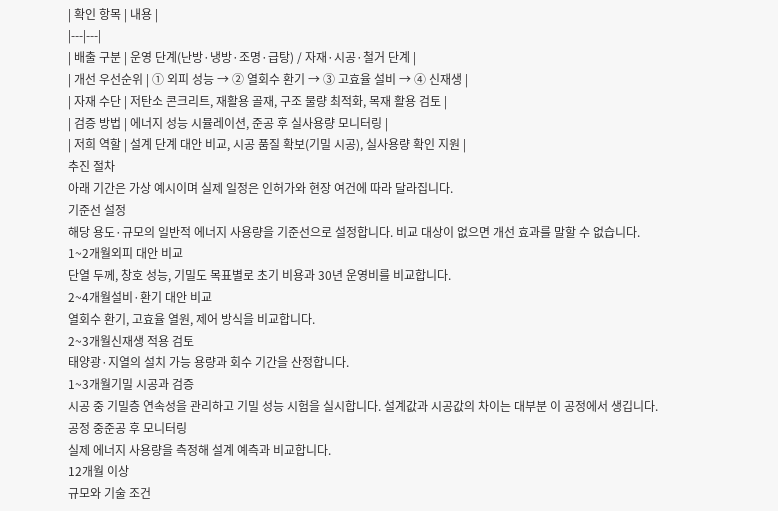| 확인 항목 | 내용 |
|---|---|
| 배출 구분 | 운영 단계(난방·냉방·조명·급탕) / 자재·시공·철거 단계 |
| 개선 우선순위 | ① 외피 성능 → ② 열회수 환기 → ③ 고효율 설비 → ④ 신재생 |
| 자재 수단 | 저탄소 콘크리트, 재활용 골재, 구조 물량 최적화, 목재 활용 검토 |
| 검증 방법 | 에너지 성능 시뮬레이션, 준공 후 실사용량 모니터링 |
| 저희 역할 | 설계 단계 대안 비교, 시공 품질 확보(기밀 시공), 실사용량 확인 지원 |
추진 절차
아래 기간은 가상 예시이며 실제 일정은 인허가와 현장 여건에 따라 달라집니다.
기준선 설정
해당 용도·규모의 일반적 에너지 사용량을 기준선으로 설정합니다. 비교 대상이 없으면 개선 효과를 말할 수 없습니다.
1~2개월외피 대안 비교
단열 두께, 창호 성능, 기밀도 목표별로 초기 비용과 30년 운영비를 비교합니다.
2~4개월설비·환기 대안 비교
열회수 환기, 고효율 열원, 제어 방식을 비교합니다.
2~3개월신재생 적용 검토
태양광·지열의 설치 가능 용량과 회수 기간을 산정합니다.
1~3개월기밀 시공과 검증
시공 중 기밀층 연속성을 관리하고 기밀 성능 시험을 실시합니다. 설계값과 시공값의 차이는 대부분 이 공정에서 생깁니다.
공정 중준공 후 모니터링
실제 에너지 사용량을 측정해 설계 예측과 비교합니다.
12개월 이상
규모와 기술 조건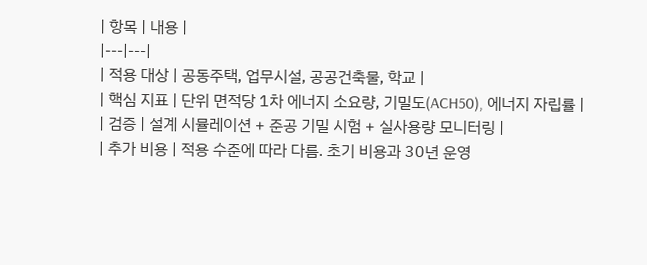| 항목 | 내용 |
|---|---|
| 적용 대상 | 공동주택, 업무시설, 공공건축물, 학교 |
| 핵심 지표 | 단위 면적당 1차 에너지 소요량, 기밀도(ACH50), 에너지 자립률 |
| 검증 | 설계 시뮬레이션 + 준공 기밀 시험 + 실사용량 모니터링 |
| 추가 비용 | 적용 수준에 따라 다름. 초기 비용과 30년 운영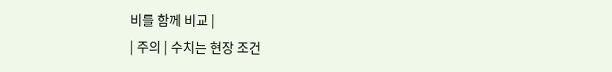비를 함께 비교 |
| 주의 | 수치는 현장 조건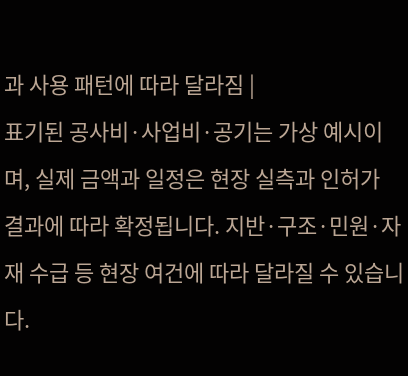과 사용 패턴에 따라 달라짐 |
표기된 공사비·사업비·공기는 가상 예시이며, 실제 금액과 일정은 현장 실측과 인허가 결과에 따라 확정됩니다. 지반·구조·민원·자재 수급 등 현장 여건에 따라 달라질 수 있습니다.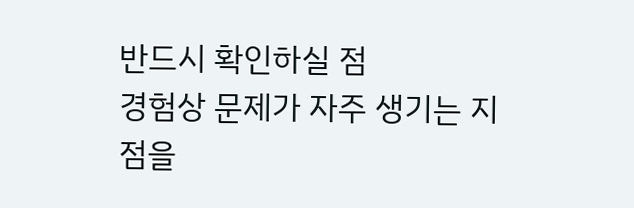반드시 확인하실 점
경험상 문제가 자주 생기는 지점을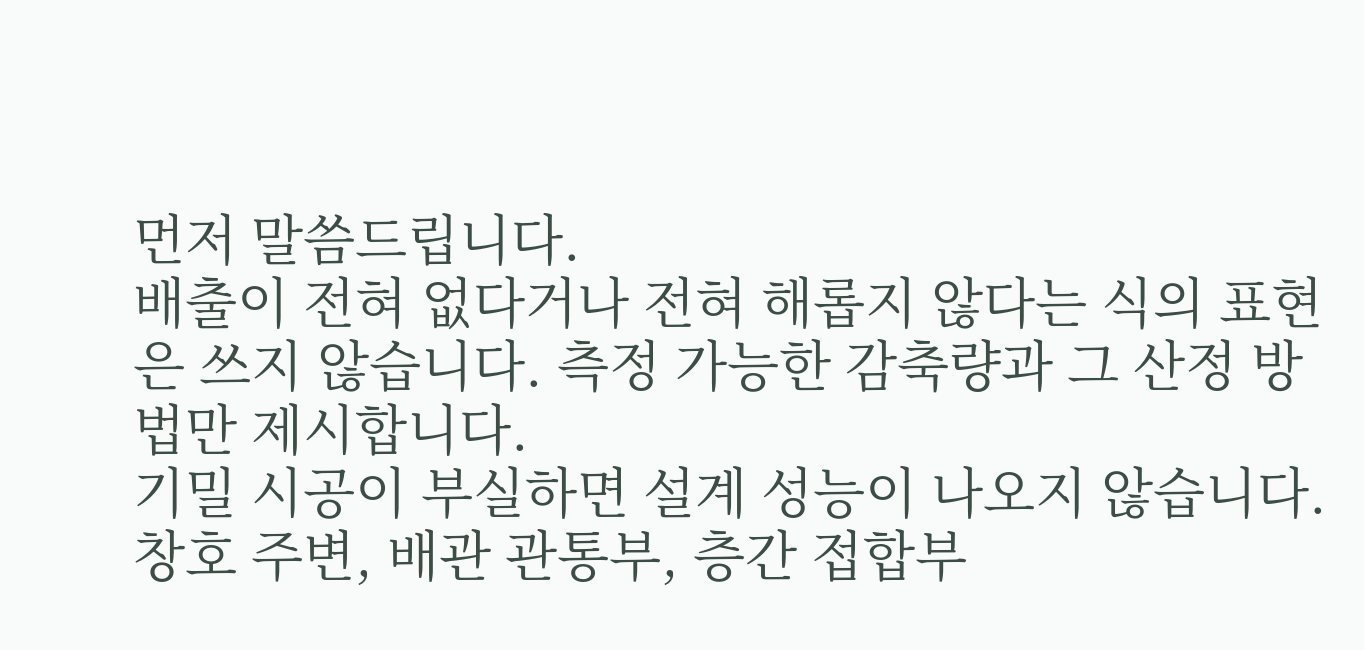먼저 말씀드립니다.
배출이 전혀 없다거나 전혀 해롭지 않다는 식의 표현은 쓰지 않습니다. 측정 가능한 감축량과 그 산정 방법만 제시합니다.
기밀 시공이 부실하면 설계 성능이 나오지 않습니다. 창호 주변, 배관 관통부, 층간 접합부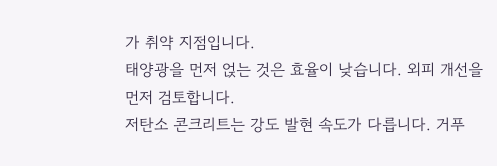가 취약 지점입니다.
태양광을 먼저 얹는 것은 효율이 낮습니다. 외피 개선을 먼저 검토합니다.
저탄소 콘크리트는 강도 발현 속도가 다릅니다. 거푸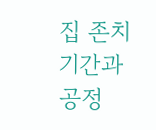집 존치 기간과 공정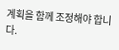계획을 함께 조정해야 합니다.